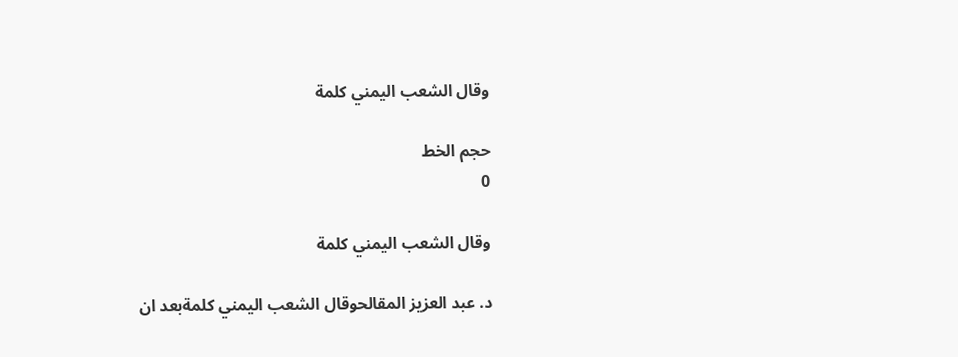وقال الشعب اليمني كلمة

حجم الخط
0

وقال الشعب اليمني كلمة

د. عبد العزيز المقالحوقال الشعب اليمني كلمةبعد ان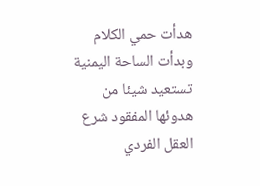هدأت حمي الكلام وبدأت الساحة اليمنية تستعيد شيئا من هدوئها المفقود شرع العقل الفردي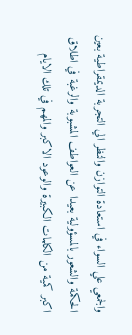والجمعي علي السواء في استعادة التوازن والنظر الي التجربة الديمقراطية بعين الحكمة والشعور بالمسؤولية بعيدا عن العواطف المشبوبة والرغبة في اطلاق اكبر كمية من الكلمات الكبيرة والوعود الاكبر والمهم في تلك الايام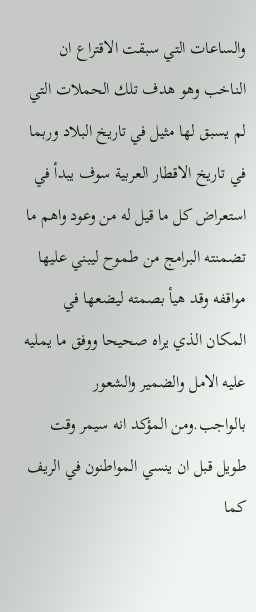والساعات التي سبقت الاقتراع ان الناخب وهو هدف تلك الحملات التي لم يسبق لها مثيل في تاريخ البلاد وربما في تاريخ الاقطار العربية سوف يبدأ في استعراض كل ما قيل له من وعود واهم ما تضمنته البرامج من طموح ليبني عليها مواقفه وقد هيأ بصمته ليضعها في المكان الذي يراه صحيحا ووفق ما يمليه عليه الامل والضمير والشعور بالواجب.ومن المؤكد انه سيمر وقت طويل قبل ان ينسي المواطنون في الريف كما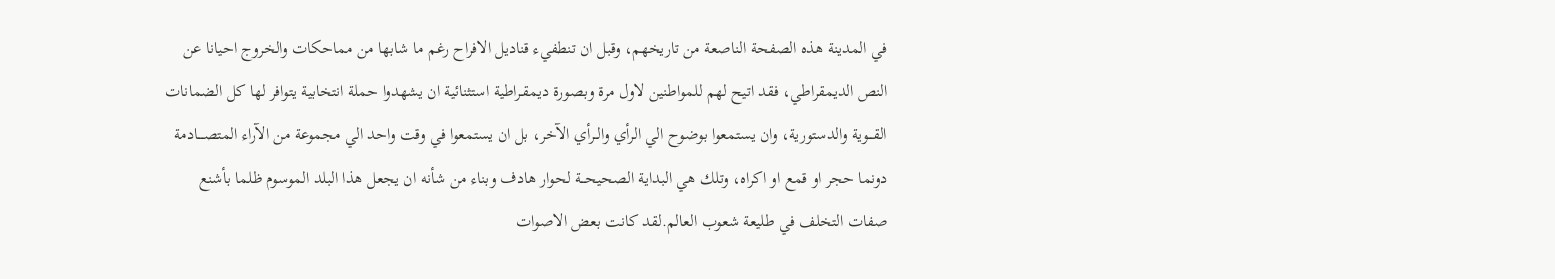في المدينة هذه الصفحة الناصعة من تاريخهم، وقبل ان تنطفيء قناديل الافراح رغم ما شابها من مماحكات والخروج احيانا عن النص الديمقراطي، فقد اتيح لهم للمواطنين لاول مرة وبصورة ديمقـراطية استثنائية ان يشهدوا حملة انتخابية يتوافر لها كل الضمانات القـــوية والدستورية، وان يستمعوا بوضوح الي الرأي والــرأي الآخر، بل ان يستمعوا في وقت واحد الي مجموعة من الآراء المتصــــادمة دونما حجر او قمع او اكراه، وتلك هي البداية الصحيحـــة لحوار هادف وبناء من شأنه ان يجعل هذا البلد الموسوم ظلما بأشنع صفات التخلف في طليعة شعوب العالم.لقد كانت بعض الاصوات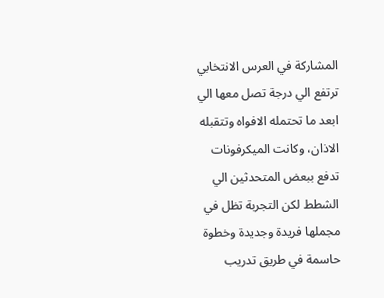المشاركة في العرس الانتخابي ترتفع الي درجة تصل معها الي ابعد ما تحتمله الافواه وتتقبله الاذان، وكانت الميكرفونات تدفع ببعض المتحدثين الي الشطط لكن التجربة تظل في مجملها فريدة وجديدة وخطوة حاسمة في طريق تدريب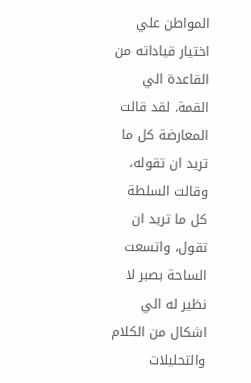المواطن علي اختيار قياداته من القاعدة الي القمة. لقد قالت المعارضة كل ما تريد ان تقوله، وقالت السلطة كل ما تريد ان تقول، واتسعت الساحة بصبر لا نظير له الي اشكال من الكلام والتحليلات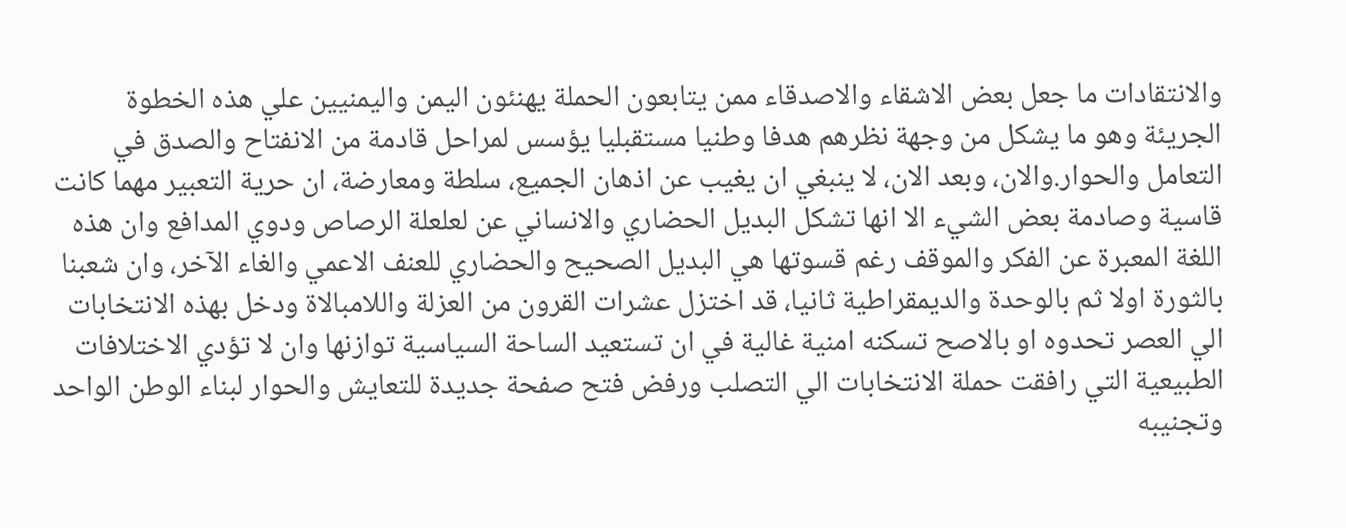والانتقادات ما جعل بعض الاشقاء والاصدقاء ممن يتابعون الحملة يهنئون اليمن واليمنيين علي هذه الخطوة الجريئة وهو ما يشكل من وجهة نظرهم هدفا وطنيا مستقبليا يؤسس لمراحل قادمة من الانفتاح والصدق في التعامل والحوار.والان، وبعد الان، لا ينبغي ان يغيب عن اذهان الجميع، سلطة ومعارضة، ان حرية التعبير مهما كانت قاسية وصادمة بعض الشيء الا انها تشكل البديل الحضاري والانساني عن لعلعلة الرصاص ودوي المدافع وان هذه اللغة المعبرة عن الفكر والموقف رغم قسوتها هي البديل الصحيح والحضاري للعنف الاعمي والغاء الآخر، وان شعبنا بالثورة اولا ثم بالوحدة والديمقراطية ثانيا، قد اختزل عشرات القرون من العزلة واللامبالاة ودخل بهذه الانتخابات الي العصر تحدوه او بالاصح تسكنه امنية غالية في ان تستعيد الساحة السياسية توازنها وان لا تؤدي الاختلافات الطبيعية التي رافقت حملة الانتخابات الي التصلب ورفض فتح صفحة جديدة للتعايش والحوار لبناء الوطن الواحد وتجنيبه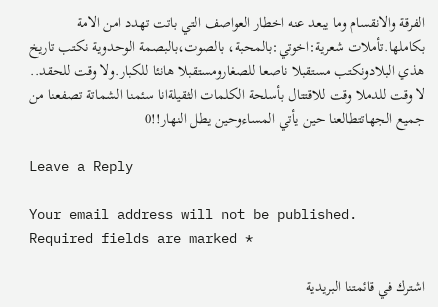الفرقة والانقسام وما يبعد عنه اخطار العواصف التي باتت تهدد امن الامة بكاملها.تأملات شعرية:اخوتي:بالمحبة، بالصوت،بالبصمة الوحدوية نكتب تاريخ هذي البلادونكتب مستقبلا ناصعا للصغارومستقبلا هانئا للكبار.ولا وقت للحقد.. لا وقت للدملا وقت للاقتتال بأسلحة الكلمات الثقيلةانا سئمنا الشماتة تصفعنا من جميع الجهاتتطالعنا حين يأتي المساءوحين يطل النهار!!0

Leave a Reply

Your email address will not be published. Required fields are marked *

اشترك في قائمتنا البريدية